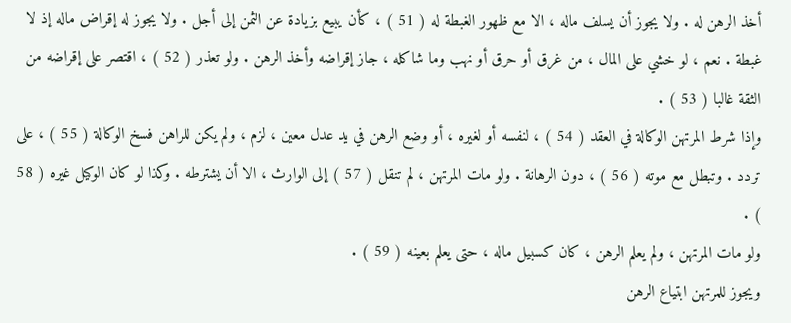أخذ الرهن له . ولا يجوز أن يسلف ماله ، الا مع ظهور الغبطة له ( 51 ) ، كأن يبيع بزيادة عن الثمن إلى أجل . ولا يجوز له إقراض ماله إذ لا غبطة . نعم ، لو خشي على المال ، من غرق أو حرق أو نهب وما شاكله ، جاز إقراضه وأخذ الرهن . ولو تعذر ( 52 ) ، اقتصر على إقراضه من الثقة غالبا ( 53 ) .
وإذا شرط المرتهن الوكالة في العقد ( 54 ) ، لنفسه أو لغيره ، أو وضع الرهن في يد عدل معين ، لزم ، ولم يكن للراهن فسخ الوكالة ( 55 ) ، على تردد . وتبطل مع موته ( 56 ) ، دون الرهانة . ولو مات المرتهن ، لم تنقل ( 57 ) إلى الوارث ، الا أن يشترطه . وكذا لو كان الوكيل غيره ( 58 ) .
ولو مات المرتهن ، ولم يعلم الرهن ، كان كسبيل ماله ، حتى يعلم بعينه ( 59 ) .
ويجوز للمرتهن ابتياع الرهن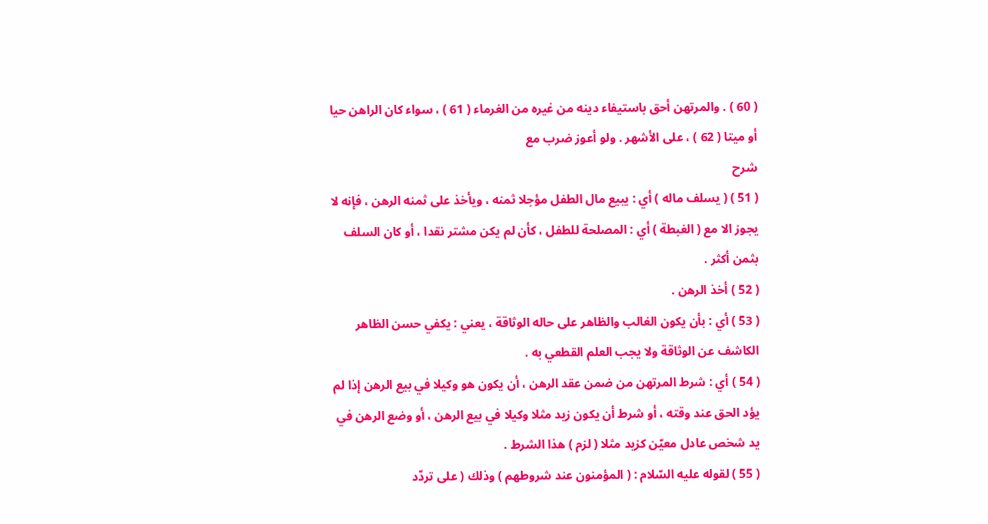( 60 ) . والمرتهن أحق باستيفاء دينه من غيره من الغرماء ( 61 ) ، سواء كان الراهن حيا أو ميتا ( 62 ) ، على الأشهر . ولو أعوز ضرب مع
شرح
( 51 ) ( يسلف ماله ) أي : يبيع مال الطفل مؤجلا ثمنه ، ويأخذ على ثمنه الرهن ، فإنه لا يجوز الا مع ( الغبطة ) أي : المصلحة للطفل ، كأن لم يكن مشتر نقدا ، أو كان السلف بثمن أكثر .
( 52 ) أخذ الرهن .
( 53 ) أي : بأن يكون الغالب والظاهر على حاله الوثاقة ، يعني : يكفي حسن الظاهر الكاشف عن الوثاقة ولا يجب العلم القطعي به .
( 54 ) أي : شرط المرتهن من ضمن عقد الرهن ، أن يكون هو وكيلا في بيع الرهن إذا لم يؤد الحق عند وقته ، أو شرط أن يكون زيد مثلا وكيلا في بيع الرهن ، أو وضع الرهن في يد شخص عادل معيّن كزيد مثلا ( لزم ) هذا الشرط .
( 55 ) لقوله عليه السّلام : ( المؤمنون عند شروطهم ) وذلك ( على تردّد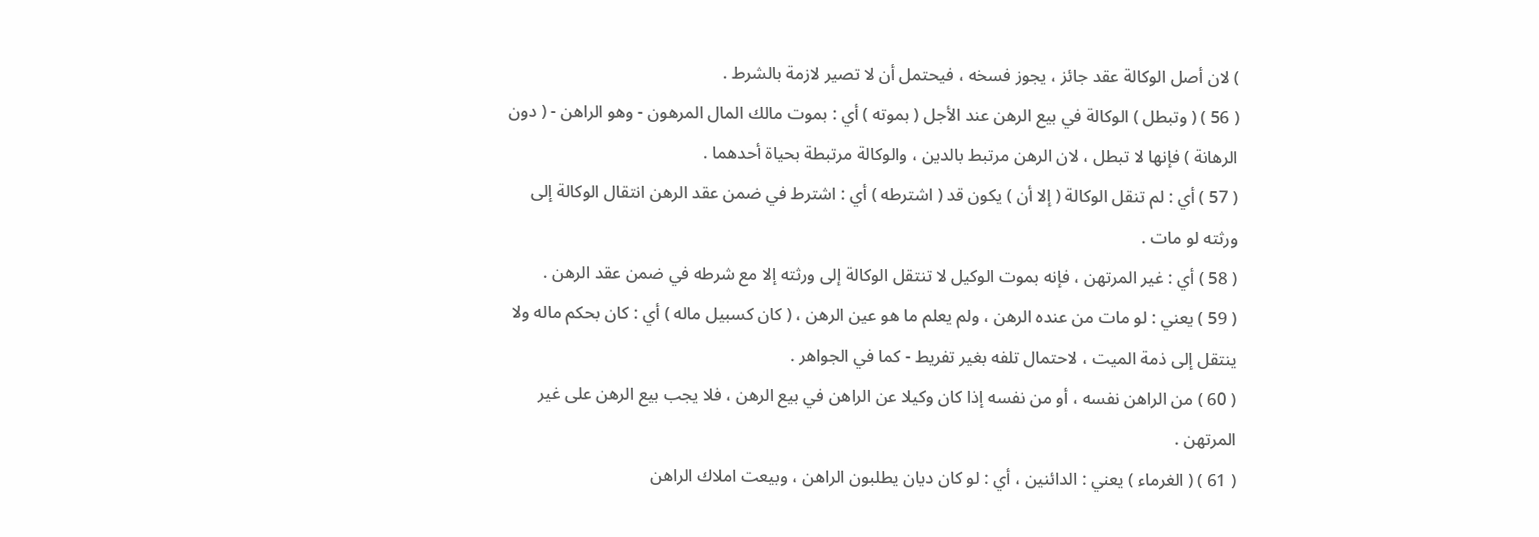) لان أصل الوكالة عقد جائز ، يجوز فسخه ، فيحتمل أن لا تصير لازمة بالشرط .
( 56 ) ( وتبطل ) الوكالة في بيع الرهن عند الأجل ( بموته ) أي : بموت مالك المال المرهون - وهو الراهن - ( دون الرهانة ) فإنها لا تبطل ، لان الرهن مرتبط بالدين ، والوكالة مرتبطة بحياة أحدهما .
( 57 ) أي : لم تنقل الوكالة ( إلا أن ) يكون قد ( اشترطه ) أي : اشترط في ضمن عقد الرهن انتقال الوكالة إلى ورثته لو مات .
( 58 ) أي : غير المرتهن ، فإنه بموت الوكيل لا تنتقل الوكالة إلى ورثته إلا مع شرطه في ضمن عقد الرهن .
( 59 ) يعني : لو مات من عنده الرهن ، ولم يعلم ما هو عين الرهن ، ( كان كسبيل ماله ) أي : كان بحكم ماله ولا ينتقل إلى ذمة الميت ، لاحتمال تلفه بغير تفريط - كما في الجواهر .
( 60 ) من الراهن نفسه ، أو من نفسه إذا كان وكيلا عن الراهن في بيع الرهن ، فلا يجب بيع الرهن على غير المرتهن .
( 61 ) ( الغرماء ) يعني : الدائنين ، أي : لو كان ديان يطلبون الراهن ، وبيعت املاك الراهن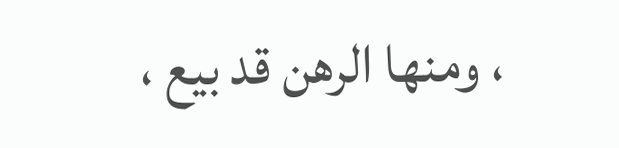، ومنها الرهن قد بيع ،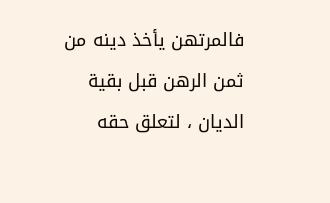فالمرتهن يأخذ دينه من ثمن الرهن قبل بقية الديان ، لتعلق حقه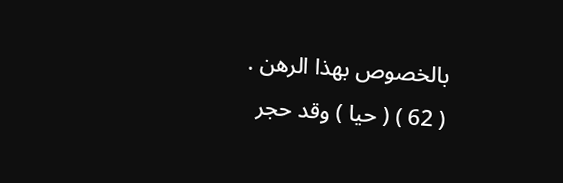بالخصوص بهذا الرهن .
( 62 ) ( حيا ) وقد حجر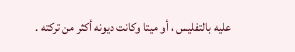عليه بالتفليس ، أو ميتا وكانت ديونه أكثر من تركته .